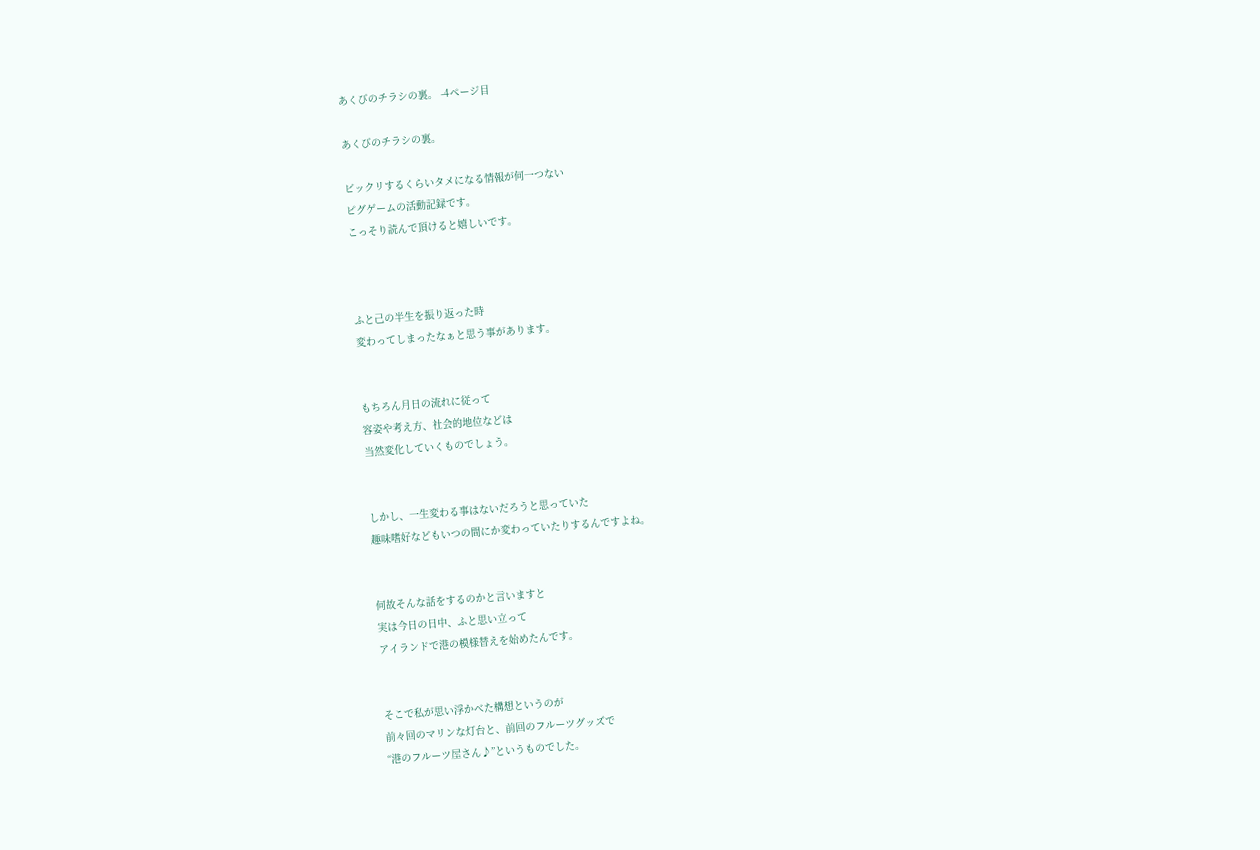あくびのチラシの裏。 -4ページ目

あくびのチラシの裏。

ビックリするくらいタメになる情報が何一つない
ピグゲームの活動記録です。
こっそり読んで頂けると嬉しいです。



ふと己の半生を振り返った時
変わってしまったなぁと思う事があります。


もちろん月日の流れに従って
容姿や考え方、社会的地位などは
当然変化していくものでしょう。


しかし、一生変わる事はないだろうと思っていた
趣味嗜好などもいつの間にか変わっていたりするんですよね。


何故そんな話をするのかと言いますと
実は今日の日中、ふと思い立って
アイランドで港の模様替えを始めたんです。


そこで私が思い浮かべた構想というのが
前々回のマリンな灯台と、前回のフルーツグッズで
“港のフルーツ屋さん♪”というものでした。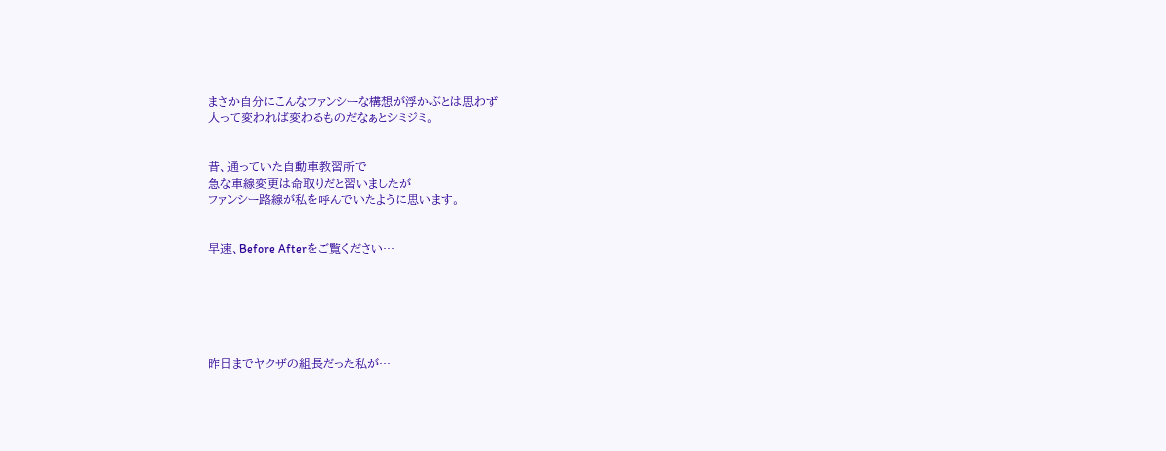まさか自分にこんなファンシーな構想が浮かぶとは思わず
人って変われば変わるものだなぁとシミジミ。


昔、通っていた自動車教習所で
急な車線変更は命取りだと習いましたが
ファンシー路線が私を呼んでいたように思います。


早速、Before Afterをご覧ください…






昨日までヤクザの組長だった私が…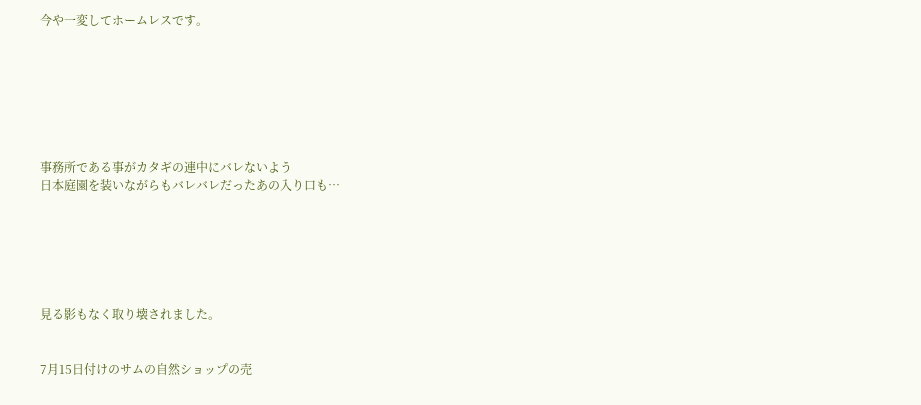今や一変してホームレスです。







事務所である事がカタギの連中にバレないよう
日本庭園を装いながらもバレバレだったあの入り口も…






見る影もなく取り壊されました。


7月15日付けのサムの自然ショップの売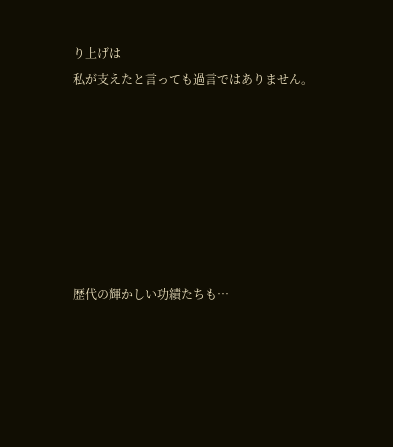り上げは
私が支えたと言っても過言ではありません。







歴代の輝かしい功績たちも…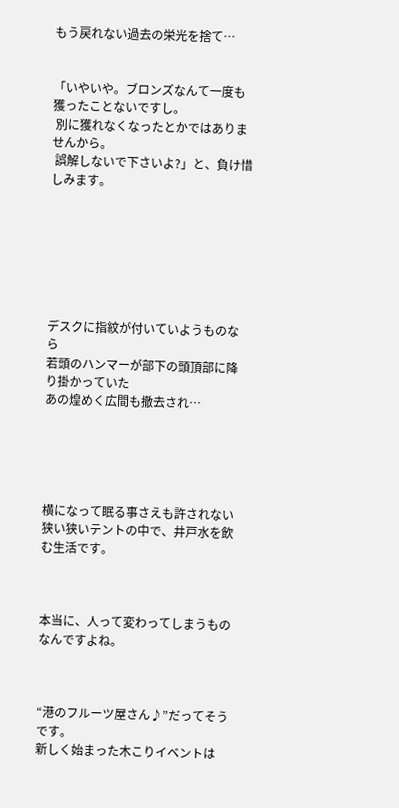もう戻れない過去の栄光を捨て…


「いやいや。ブロンズなんて一度も獲ったことないですし。
 別に獲れなくなったとかではありませんから。
 誤解しないで下さいよ?」と、負け惜しみます。







デスクに指紋が付いていようものなら
若頭のハンマーが部下の頭頂部に降り掛かっていた
あの煌めく広間も撤去され…





横になって眠る事さえも許されない
狭い狭いテントの中で、井戸水を飲む生活です。



本当に、人って変わってしまうものなんですよね。



“港のフルーツ屋さん♪”だってそうです。
新しく始まった木こりイベントは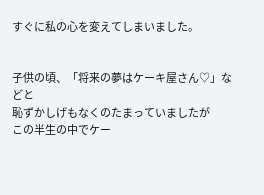すぐに私の心を変えてしまいました。


子供の頃、「将来の夢はケーキ屋さん♡」などと
恥ずかしげもなくのたまっていましたが
この半生の中でケー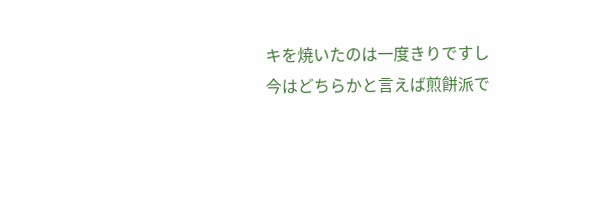キを焼いたのは一度きりですし
今はどちらかと言えば煎餅派で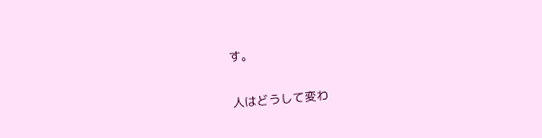す。


人はどうして変わ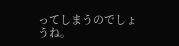ってしまうのでしょうね。